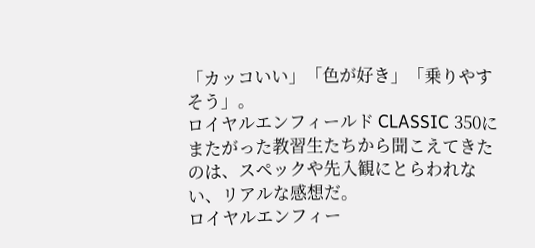「カッコいい」「色が好き」「乗りやすそう」。
ロイヤルエンフィールド CLASSIC 350にまたがった教習生たちから聞こえてきたのは、スペックや先入観にとらわれない、リアルな感想だ。
ロイヤルエンフィー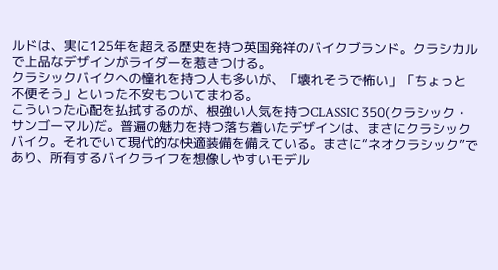ルドは、実に125年を超える歴史を持つ英国発祥のバイクブランド。クラシカルで上品なデザインがライダーを惹きつける。
クラシックバイクへの憧れを持つ人も多いが、「壊れそうで怖い」「ちょっと不便そう」といった不安もついてまわる。
こういった心配を払拭するのが、根強い人気を持つCLASSIC 350(クラシック・サンゴーマル)だ。普遍の魅力を持つ落ち着いたデザインは、まさにクラシックバイク。それでいて現代的な快適装備を備えている。まさに“ネオクラシック”であり、所有するバイクライフを想像しやすいモデル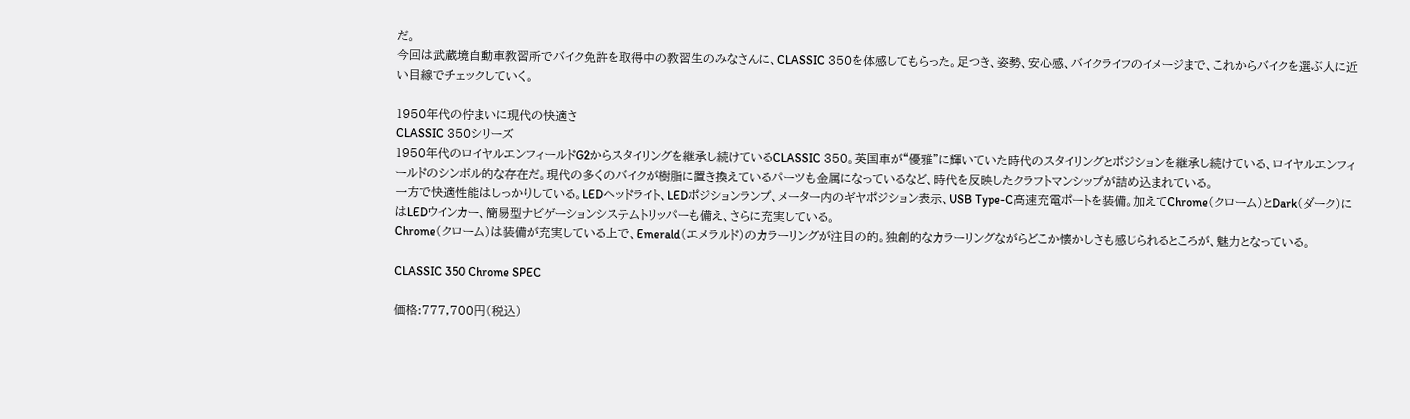だ。
今回は武蔵境自動車教習所でバイク免許を取得中の教習生のみなさんに、CLASSIC 350を体感してもらった。足つき、姿勢、安心感、バイクライフのイメージまで、これからバイクを選ぶ人に近い目線でチェックしていく。

1950年代の佇まいに現代の快適さ
CLASSIC 350シリーズ
1950年代のロイヤルエンフィールドG2からスタイリングを継承し続けているCLASSIC 350。英国車が“優雅”に輝いていた時代のスタイリングとポジションを継承し続けている、ロイヤルエンフィールドのシンボル的な存在だ。現代の多くのバイクが樹脂に置き換えているパーツも金属になっているなど、時代を反映したクラフトマンシップが詰め込まれている。
一方で快適性能はしっかりしている。LEDヘッドライト、LEDポジションランプ、メーター内のギヤポジション表示、USB Type-C高速充電ポートを装備。加えてChrome(クローム)とDark(ダーク)にはLEDウインカー、簡易型ナビゲーションシステムトリッパーも備え、さらに充実している。
Chrome(クローム)は装備が充実している上で、Emerald(エメラルド)のカラーリングが注目の的。独創的なカラーリングながらどこか懐かしさも感じられるところが、魅力となっている。

CLASSIC 350 Chrome SPEC

価格:777,700円(税込)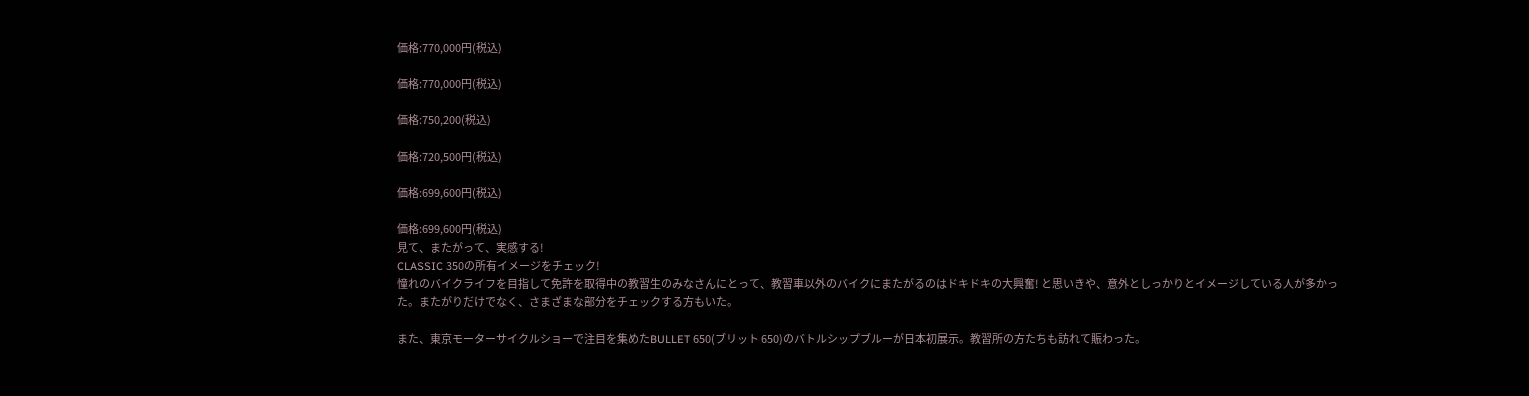価格:770,000円(税込)

価格:770,000円(税込)

価格:750,200(税込)

価格:720,500円(税込)

価格:699,600円(税込)

価格:699,600円(税込)
見て、またがって、実感する!
CLASSIC 350の所有イメージをチェック!
憧れのバイクライフを目指して免許を取得中の教習生のみなさんにとって、教習車以外のバイクにまたがるのはドキドキの大興奮! と思いきや、意外としっかりとイメージしている人が多かった。またがりだけでなく、さまざまな部分をチェックする方もいた。

また、東京モーターサイクルショーで注目を集めたBULLET 650(ブリット 650)のバトルシップブルーが日本初展示。教習所の方たちも訪れて賑わった。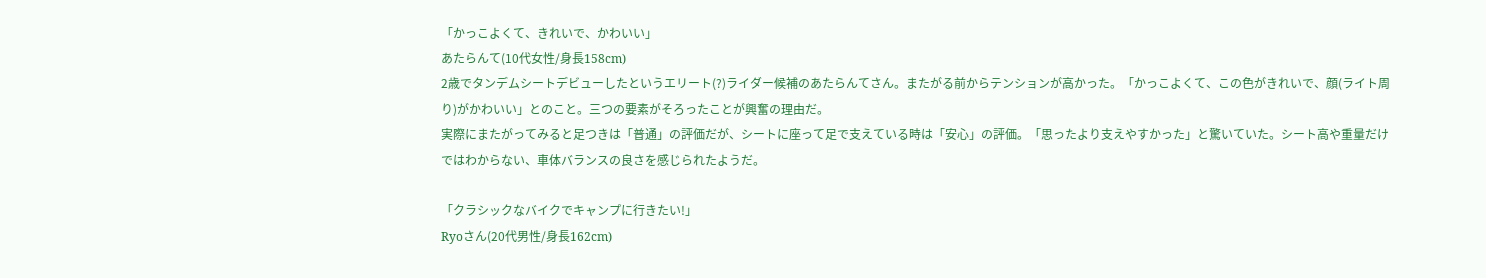「かっこよくて、きれいで、かわいい」
あたらんて(10代女性/身長158cm)
2歳でタンデムシートデビューしたというエリート(?)ライダー候補のあたらんてさん。またがる前からテンションが高かった。「かっこよくて、この色がきれいで、顔(ライト周り)がかわいい」とのこと。三つの要素がそろったことが興奮の理由だ。
実際にまたがってみると足つきは「普通」の評価だが、シートに座って足で支えている時は「安心」の評価。「思ったより支えやすかった」と驚いていた。シート高や重量だけではわからない、車体バランスの良さを感じられたようだ。

「クラシックなバイクでキャンプに行きたい!」
Ryoさん(20代男性/身長162cm)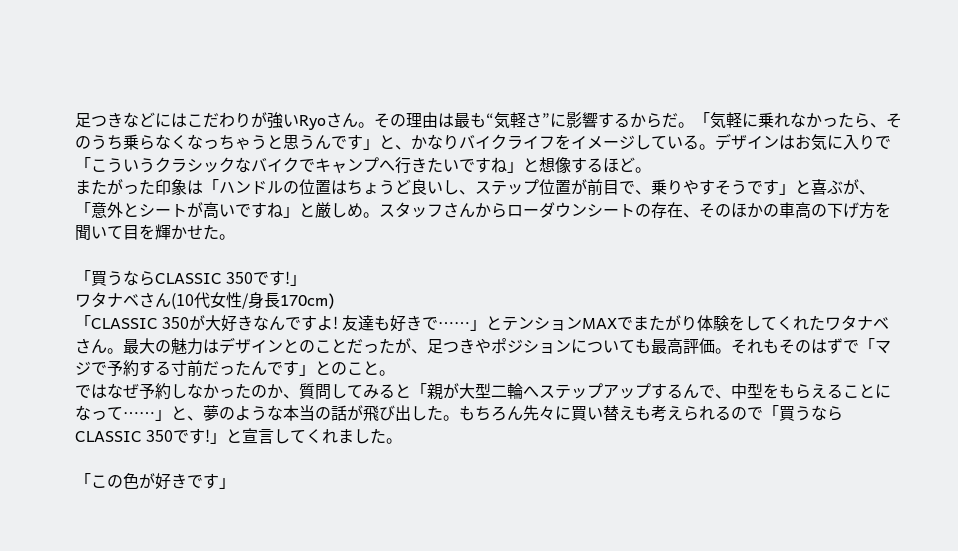足つきなどにはこだわりが強いRyoさん。その理由は最も“気軽さ”に影響するからだ。「気軽に乗れなかったら、そのうち乗らなくなっちゃうと思うんです」と、かなりバイクライフをイメージしている。デザインはお気に入りで「こういうクラシックなバイクでキャンプへ行きたいですね」と想像するほど。
またがった印象は「ハンドルの位置はちょうど良いし、ステップ位置が前目で、乗りやすそうです」と喜ぶが、「意外とシートが高いですね」と厳しめ。スタッフさんからローダウンシートの存在、そのほかの車高の下げ方を聞いて目を輝かせた。

「買うならCLASSIC 350です!」
ワタナベさん(10代女性/身長170cm)
「CLASSIC 350が大好きなんですよ! 友達も好きで……」とテンションMAXでまたがり体験をしてくれたワタナベさん。最大の魅力はデザインとのことだったが、足つきやポジションについても最高評価。それもそのはずで「マジで予約する寸前だったんです」とのこと。
ではなぜ予約しなかったのか、質問してみると「親が大型二輪へステップアップするんで、中型をもらえることになって……」と、夢のような本当の話が飛び出した。もちろん先々に買い替えも考えられるので「買うならCLASSIC 350です!」と宣言してくれました。

「この色が好きです」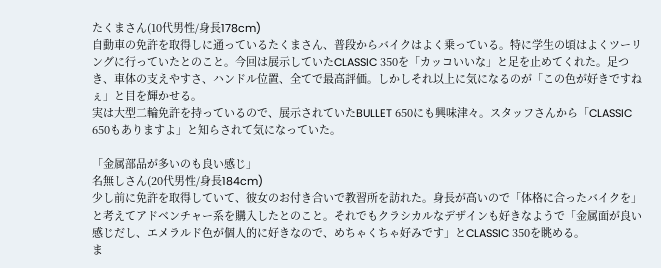たくまさん(10代男性/身長178cm)
自動車の免許を取得しに通っているたくまさん、普段からバイクはよく乗っている。特に学生の頃はよくツーリングに行っていたとのこと。今回は展示していたCLASSIC 350を「カッコいいな」と足を止めてくれた。足つき、車体の支えやすさ、ハンドル位置、全てで最高評価。しかしそれ以上に気になるのが「この色が好きですねぇ」と目を輝かせる。
実は大型二輪免許を持っているので、展示されていたBULLET 650にも興味津々。スタッフさんから「CLASSIC 650もありますよ」と知らされて気になっていた。

「金属部品が多いのも良い感じ」
名無しさん(20代男性/身長184cm)
少し前に免許を取得していて、彼女のお付き合いで教習所を訪れた。身長が高いので「体格に合ったバイクを」と考えてアドベンチャー系を購入したとのこと。それでもクラシカルなデザインも好きなようで「金属面が良い感じだし、エメラルド色が個人的に好きなので、めちゃくちゃ好みです」とCLASSIC 350を眺める。
ま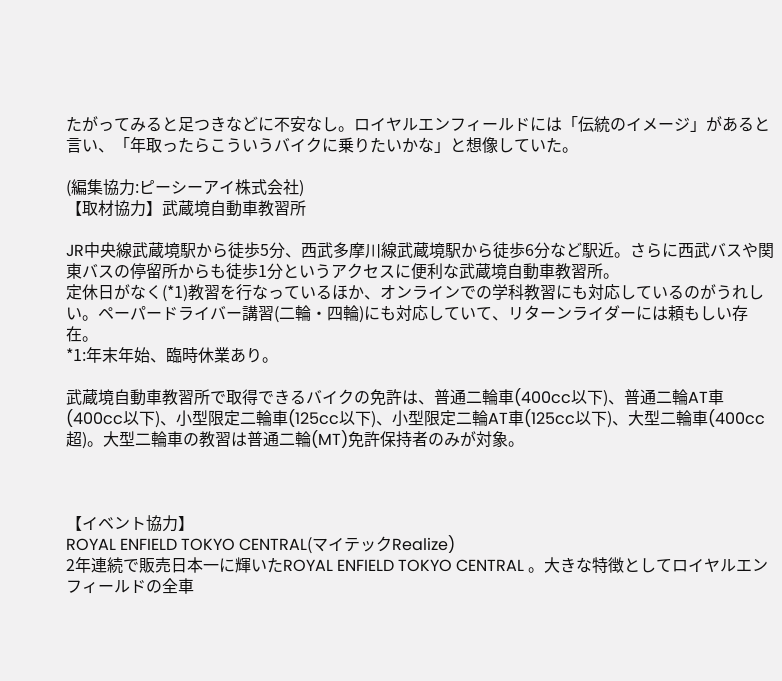たがってみると足つきなどに不安なし。ロイヤルエンフィールドには「伝統のイメージ」があると言い、「年取ったらこういうバイクに乗りたいかな」と想像していた。

(編集協力:ピーシーアイ株式会社)
【取材協力】武蔵境自動車教習所

JR中央線武蔵境駅から徒歩5分、西武多摩川線武蔵境駅から徒歩6分など駅近。さらに西武バスや関東バスの停留所からも徒歩1分というアクセスに便利な武蔵境自動車教習所。
定休日がなく(*1)教習を行なっているほか、オンラインでの学科教習にも対応しているのがうれしい。ペーパードライバー講習(二輪・四輪)にも対応していて、リターンライダーには頼もしい存在。
*1:年末年始、臨時休業あり。

武蔵境自動車教習所で取得できるバイクの免許は、普通二輪車(400cc以下)、普通二輪AT車(400cc以下)、小型限定二輪車(125cc以下)、小型限定二輪AT車(125cc以下)、大型二輪車(400cc超)。大型二輪車の教習は普通二輪(MT)免許保持者のみが対象。



【イベント協力】
ROYAL ENFIELD TOKYO CENTRAL(マイテックRealize)
2年連続で販売日本一に輝いたROYAL ENFIELD TOKYO CENTRAL 。大きな特徴としてロイヤルエンフィールドの全車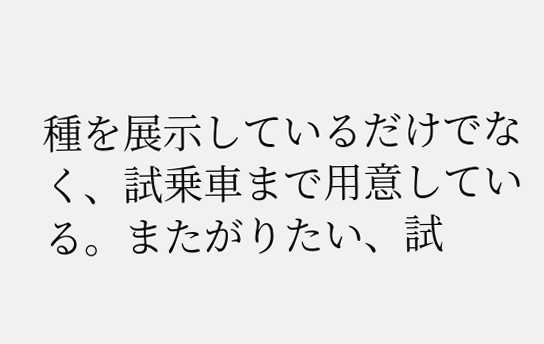種を展示しているだけでなく、試乗車まで用意している。またがりたい、試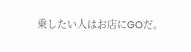乗したい人はお店にGOだ。